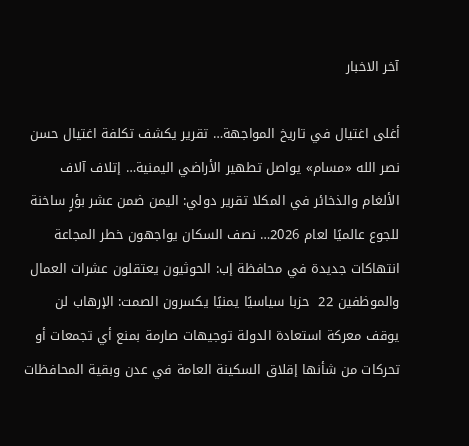آخر الاخبار

أغلى اغتيال في تاريخ المواجهة… تقرير يكشف تكلفة اغتيال حسن نصر الله «مسام» يواصل تطهير الأراضي اليمنية… إتلاف آلاف الألغام والذخائر في المكلا تقرير دولي: اليمن ضمن عشر بؤرٍ ساخنة للجوع عالميًا لعام 2026… نصف السكان يواجهون خطر المجاعة انتهاكات جديدة في محافظة إب: الحوثيون يعتقلون عشرات العمال والموظفين 22  حزبا سياسيًا يمنيًا يكسرون الصمت: الإرهاب لن يوقف معركة استعادة الدولة توجيهات صارمة بمنع أي تجمعات أو تحركات من شأنها إقلاق السكينة العامة في عدن وبقية المحافظات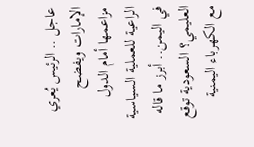عاجل .. الرئيس يُعري الإمارات ويفضح مزاعمها أمام الدول الراعية للعملية السياسية في اليمن.. أبرز ما قاله العليمي؟ السعودية توقع مع الكهرباء اليمنية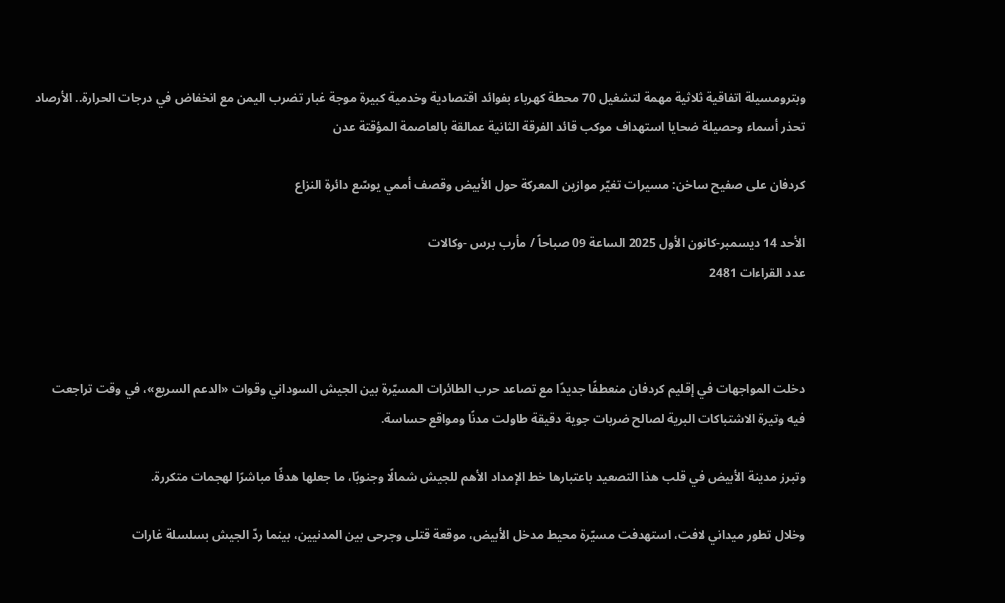وبترومسيلة اتفاقية ثلاثية مهمة لتشغيل 70 محطة كهرباء بفوائد اقتصادية وخدمية كبيرة موجة غبار تضرب اليمن مع انخفاض في درجات الحرارة.. الأرصاد تحذر أسماء وحصيلة ضحايا استهداف موكب قائد الفرقة الثانية عمالقة بالعاصمة المؤقتة عدن

كردفان على صفيح ساخن: مسيرات تغيّر موازين المعركة حول الأبيض وقصف أممي يوسّع دائرة النزاع

الأحد 14 ديسمبر-كانون الأول 2025 الساعة 09 صباحاً / مأرب برس -وكالات
عدد القراءات 2481



دخلت المواجهات في إقليم كردفان منعطفًا جديدًا مع تصاعد حرب الطائرات المسيّرة بين الجيش السوداني وقوات «الدعم السريع»، في وقت تراجعت فيه وتيرة الاشتباكات البرية لصالح ضربات جوية دقيقة طاولت مدنًا ومواقع حساسة.

وتبرز مدينة الأبيض في قلب هذا التصعيد باعتبارها خط الإمداد الأهم للجيش شمالًا وجنوبًا، ما جعلها هدفًا مباشرًا لهجمات متكررة.

وخلال تطور ميداني لافت، استهدفت مسيّرة محيط مدخل الأبيض، موقعة قتلى وجرحى بين المدنيين، بينما ردّ الجيش بسلسلة غارات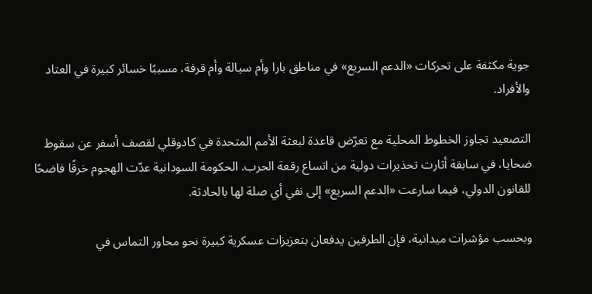جوية مكثفة على تحركات «الدعم السريع» في مناطق بارا وأم سيالة وأم قرفة، مسببًا خسائر كبيرة في العتاد والأفراد.

التصعيد تجاوز الخطوط المحلية مع تعرّض قاعدة لبعثة الأمم المتحدة في كادوقلي لقصف أسفر عن سقوط ضحايا، في سابقة أثارت تحذيرات دولية من اتساع رقعة الحرب. الحكومة السودانية عدّت الهجوم خرقًا فاضحًا للقانون الدولي، فيما سارعت «الدعم السريع» إلى نفي أي صلة لها بالحادثة.

وبحسب مؤشرات ميدانية، فإن الطرفين يدفعان بتعزيزات عسكرية كبيرة نحو محاور التماس في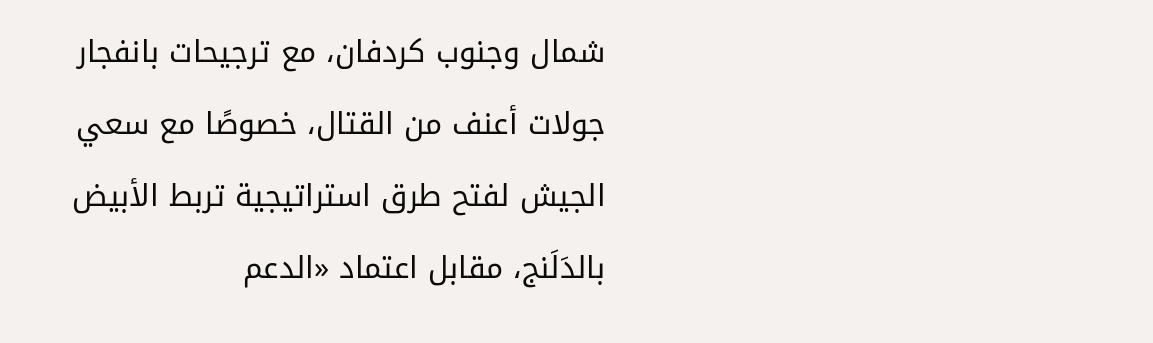شمال وجنوب كردفان، مع ترجيحات بانفجار جولات أعنف من القتال، خصوصًا مع سعي الجيش لفتح طرق استراتيجية تربط الأبيض بالدَلَنج، مقابل اعتماد «الدعم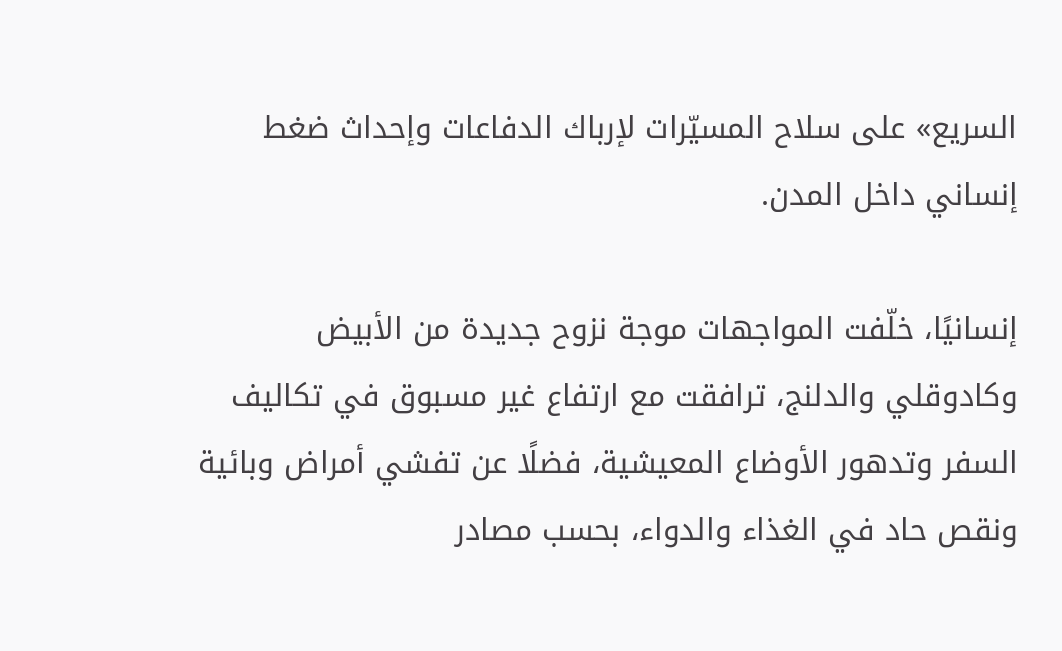السريع» على سلاح المسيّرات لإرباك الدفاعات وإحداث ضغط إنساني داخل المدن.

إنسانيًا، خلّفت المواجهات موجة نزوح جديدة من الأبيض وكادوقلي والدلنج، ترافقت مع ارتفاع غير مسبوق في تكاليف السفر وتدهور الأوضاع المعيشية، فضلًا عن تفشي أمراض وبائية ونقص حاد في الغذاء والدواء، بحسب مصادر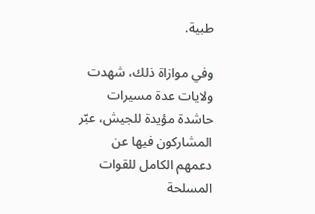طبية.

وفي موازاة ذلك، شهدت ولايات عدة مسيرات حاشدة مؤيدة للجيش، عبّر المشاركون فيها عن دعمهم الكامل للقوات المسلحة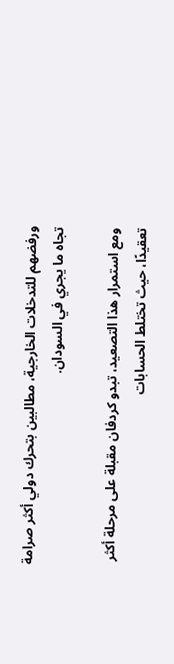ورفضهم للتدخلات الخارجية، مطالبين بتحرك دولي أكثر صرامة تجاه ما يجري في السودان.

ومع استمرار هذا التصعيد، تبدو كردفان مقبلة على مرحلة أكثر تعقيدًا، حيث تختلط الحسابات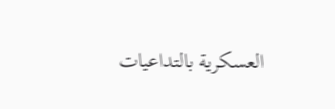العسكرية بالتداعيات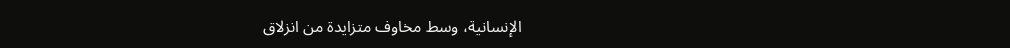الإنسانية، وسط مخاوف متزايدة من انزلاق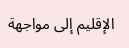الإقليم إلى مواجهة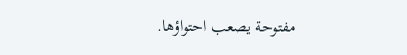مفتوحة يصعب احتواؤها.